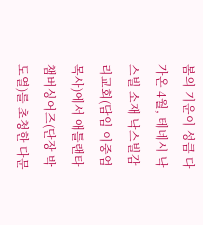봄의 기운이 성큼 다가온 4월, 테네시 낙스빌 소재 낙스빌감리교회(담임 이중엄 목사)에서 애틀랜타챔버싱어즈(단장 박도열)를 초청한 다문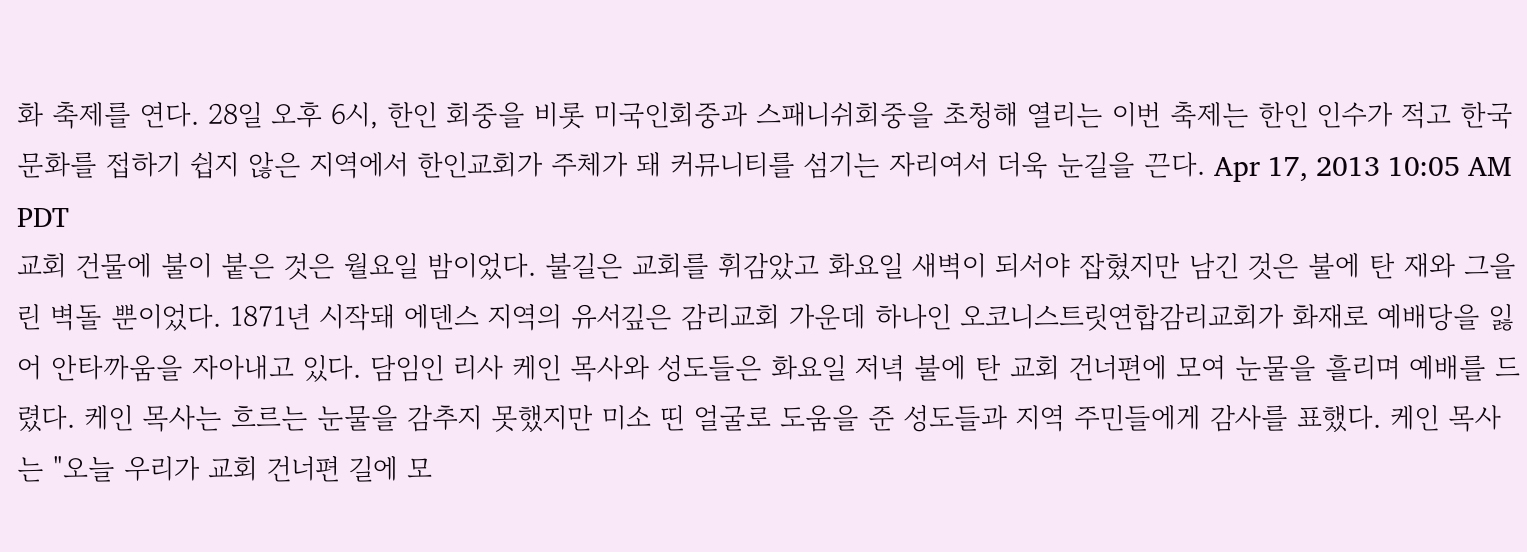화 축제를 연다. 28일 오후 6시, 한인 회중을 비롯 미국인회중과 스패니쉬회중을 초청해 열리는 이번 축제는 한인 인수가 적고 한국 문화를 접하기 쉽지 않은 지역에서 한인교회가 주체가 돼 커뮤니티를 섬기는 자리여서 더욱 눈길을 끈다. Apr 17, 2013 10:05 AM PDT
교회 건물에 불이 붙은 것은 월요일 밤이었다. 불길은 교회를 휘감았고 화요일 새벽이 되서야 잡혔지만 남긴 것은 불에 탄 재와 그을린 벽돌 뿐이었다. 1871년 시작돼 에덴스 지역의 유서깊은 감리교회 가운데 하나인 오코니스트릿연합감리교회가 화재로 예배당을 잃어 안타까움을 자아내고 있다. 담임인 리사 케인 목사와 성도들은 화요일 저녁 불에 탄 교회 건너편에 모여 눈물을 흘리며 예배를 드렸다. 케인 목사는 흐르는 눈물을 감추지 못했지만 미소 띤 얼굴로 도움을 준 성도들과 지역 주민들에게 감사를 표했다. 케인 목사는 "오늘 우리가 교회 건너편 길에 모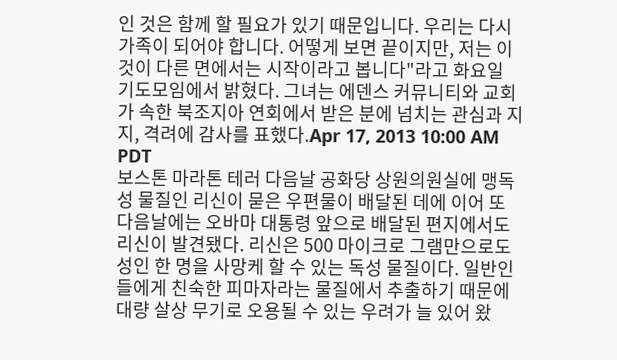인 것은 함께 할 필요가 있기 때문입니다. 우리는 다시 가족이 되어야 합니다. 어떻게 보면 끝이지만, 저는 이것이 다른 면에서는 시작이라고 봅니다"라고 화요일 기도모임에서 밝혔다. 그녀는 에덴스 커뮤니티와 교회가 속한 북조지아 연회에서 받은 분에 넘치는 관심과 지지, 격려에 감사를 표했다.Apr 17, 2013 10:00 AM PDT
보스톤 마라톤 테러 다음날 공화당 상원의원실에 맹독성 물질인 리신이 묻은 우편물이 배달된 데에 이어 또 다음날에는 오바마 대통령 앞으로 배달된 편지에서도 리신이 발견됐다. 리신은 500 마이크로 그램만으로도 성인 한 명을 사망케 할 수 있는 독성 물질이다. 일반인들에게 친숙한 피마자라는 물질에서 추출하기 때문에 대량 살상 무기로 오용될 수 있는 우려가 늘 있어 왔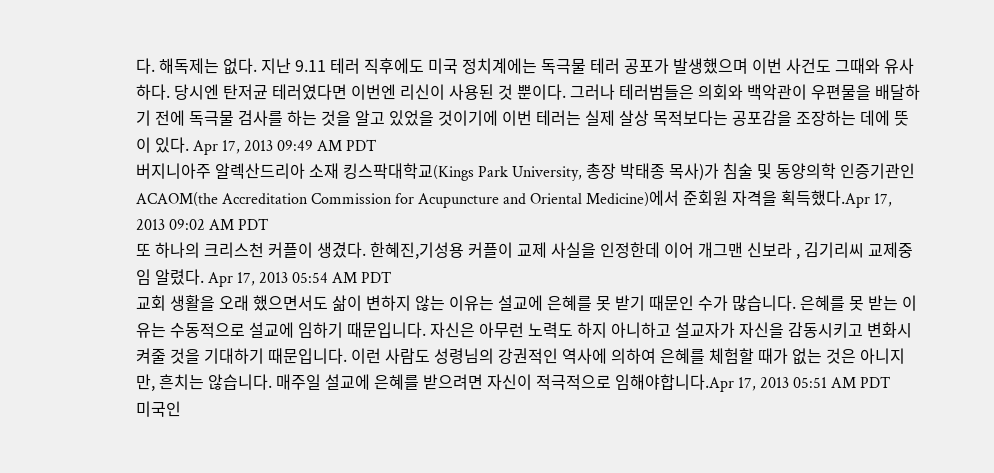다. 해독제는 없다. 지난 9.11 테러 직후에도 미국 정치계에는 독극물 테러 공포가 발생했으며 이번 사건도 그때와 유사하다. 당시엔 탄저균 테러였다면 이번엔 리신이 사용된 것 뿐이다. 그러나 테러범들은 의회와 백악관이 우편물을 배달하기 전에 독극물 검사를 하는 것을 알고 있었을 것이기에 이번 테러는 실제 살상 목적보다는 공포감을 조장하는 데에 뜻이 있다. Apr 17, 2013 09:49 AM PDT
버지니아주 알렉산드리아 소재 킹스팍대학교(Kings Park University, 총장 박태종 목사)가 침술 및 동양의학 인증기관인 ACAOM(the Accreditation Commission for Acupuncture and Oriental Medicine)에서 준회원 자격을 획득했다.Apr 17, 2013 09:02 AM PDT
또 하나의 크리스천 커플이 생겼다. 한혜진,기성용 커플이 교제 사실을 인정한데 이어 개그맨 신보라 , 김기리씨 교제중임 알렸다. Apr 17, 2013 05:54 AM PDT
교회 생활을 오래 했으면서도 삶이 변하지 않는 이유는 설교에 은혜를 못 받기 때문인 수가 많습니다. 은혜를 못 받는 이유는 수동적으로 설교에 임하기 때문입니다. 자신은 아무런 노력도 하지 아니하고 설교자가 자신을 감동시키고 변화시켜줄 것을 기대하기 때문입니다. 이런 사람도 성령님의 강권적인 역사에 의하여 은혜를 체험할 때가 없는 것은 아니지만, 흔치는 않습니다. 매주일 설교에 은혜를 받으려면 자신이 적극적으로 임해야합니다.Apr 17, 2013 05:51 AM PDT
미국인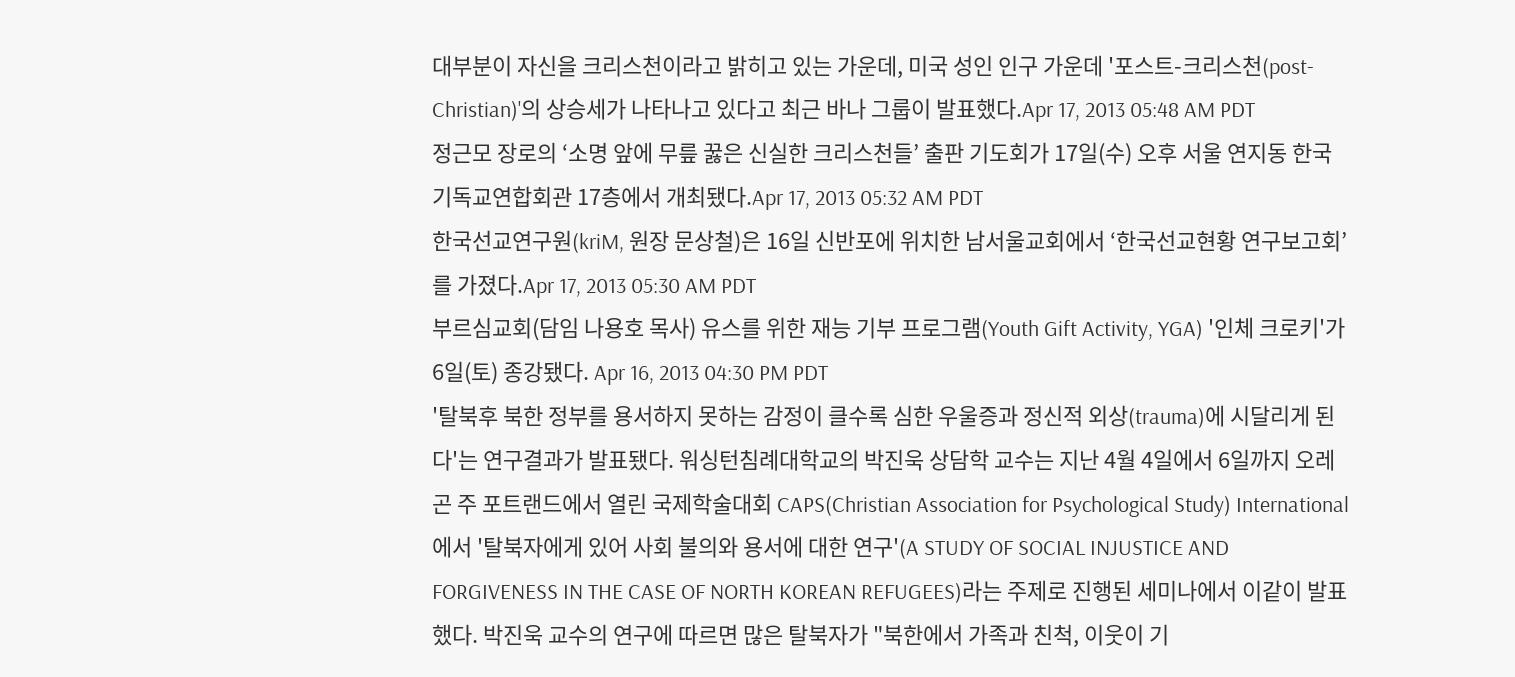대부분이 자신을 크리스천이라고 밝히고 있는 가운데, 미국 성인 인구 가운데 '포스트-크리스천(post-Christian)'의 상승세가 나타나고 있다고 최근 바나 그룹이 발표했다.Apr 17, 2013 05:48 AM PDT
정근모 장로의 ‘소명 앞에 무릎 꿇은 신실한 크리스천들’ 출판 기도회가 17일(수) 오후 서울 연지동 한국기독교연합회관 17층에서 개최됐다.Apr 17, 2013 05:32 AM PDT
한국선교연구원(kriM, 원장 문상철)은 16일 신반포에 위치한 남서울교회에서 ‘한국선교현황 연구보고회’를 가졌다.Apr 17, 2013 05:30 AM PDT
부르심교회(담임 나용호 목사) 유스를 위한 재능 기부 프로그램(Youth Gift Activity, YGA) '인체 크로키'가 6일(토) 종강됐다. Apr 16, 2013 04:30 PM PDT
'탈북후 북한 정부를 용서하지 못하는 감정이 클수록 심한 우울증과 정신적 외상(trauma)에 시달리게 된다'는 연구결과가 발표됐다. 워싱턴침례대학교의 박진욱 상담학 교수는 지난 4월 4일에서 6일까지 오레곤 주 포트랜드에서 열린 국제학술대회 CAPS(Christian Association for Psychological Study) International에서 '탈북자에게 있어 사회 불의와 용서에 대한 연구'(A STUDY OF SOCIAL INJUSTICE AND FORGIVENESS IN THE CASE OF NORTH KOREAN REFUGEES)라는 주제로 진행된 세미나에서 이같이 발표했다. 박진욱 교수의 연구에 따르면 많은 탈북자가 "북한에서 가족과 친척, 이웃이 기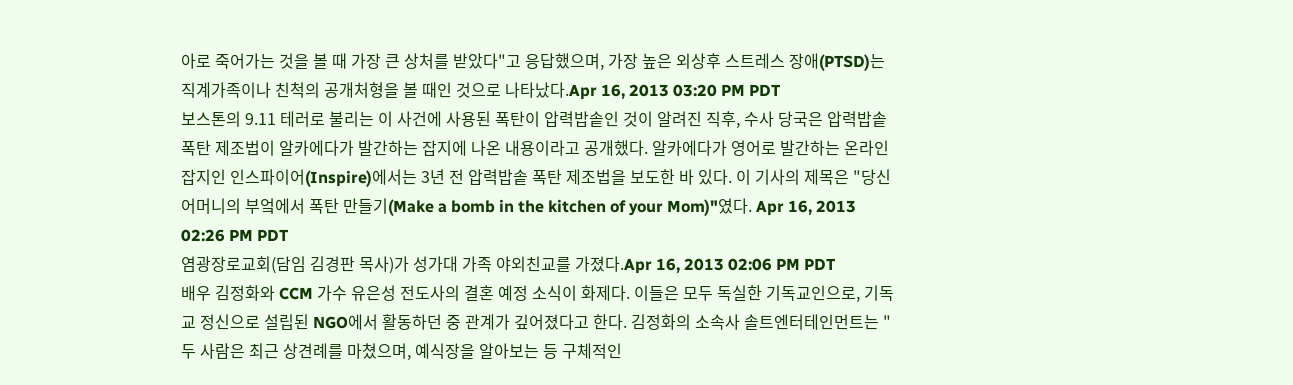아로 죽어가는 것을 볼 때 가장 큰 상처를 받았다"고 응답했으며, 가장 높은 외상후 스트레스 장애(PTSD)는 직계가족이나 친척의 공개처형을 볼 때인 것으로 나타났다.Apr 16, 2013 03:20 PM PDT
보스톤의 9.11 테러로 불리는 이 사건에 사용된 폭탄이 압력밥솥인 것이 알려진 직후, 수사 당국은 압력밥솥 폭탄 제조법이 알카에다가 발간하는 잡지에 나온 내용이라고 공개했다. 알카에다가 영어로 발간하는 온라인 잡지인 인스파이어(Inspire)에서는 3년 전 압력밥솥 폭탄 제조법을 보도한 바 있다. 이 기사의 제목은 "당신 어머니의 부엌에서 폭탄 만들기(Make a bomb in the kitchen of your Mom)"였다. Apr 16, 2013 02:26 PM PDT
염광장로교회(담임 김경판 목사)가 성가대 가족 야외친교를 가졌다.Apr 16, 2013 02:06 PM PDT
배우 김정화와 CCM 가수 유은성 전도사의 결혼 예정 소식이 화제다. 이들은 모두 독실한 기독교인으로, 기독교 정신으로 설립된 NGO에서 활동하던 중 관계가 깊어졌다고 한다. 김정화의 소속사 솔트엔터테인먼트는 "두 사람은 최근 상견례를 마쳤으며, 예식장을 알아보는 등 구체적인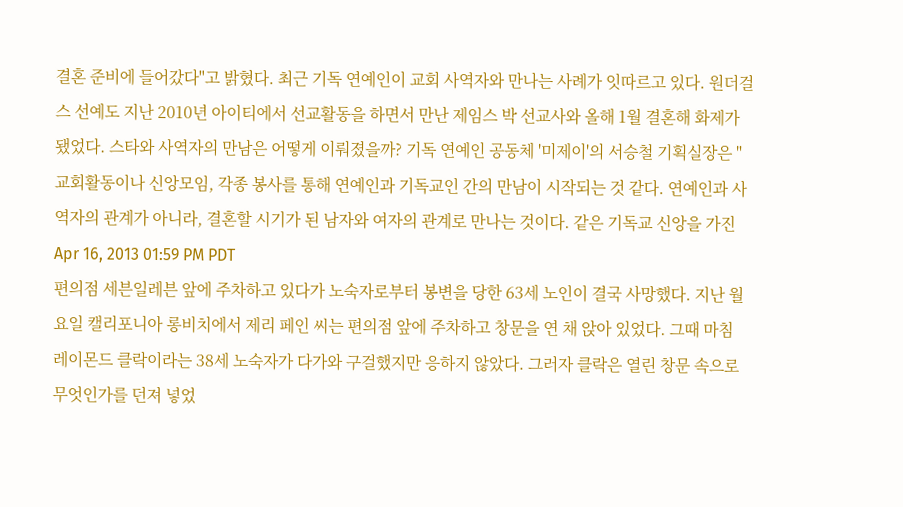결혼 준비에 들어갔다"고 밝혔다. 최근 기독 연예인이 교회 사역자와 만나는 사례가 잇따르고 있다. 원더걸스 선예도 지난 2010년 아이티에서 선교활동을 하면서 만난 제임스 박 선교사와 올해 1월 결혼해 화제가 됐었다. 스타와 사역자의 만남은 어떻게 이뤄졌을까? 기독 연예인 공동체 '미제이'의 서승철 기획실장은 "교회활동이나 신앙모임, 각종 봉사를 통해 연예인과 기독교인 간의 만남이 시작되는 것 같다. 연예인과 사역자의 관계가 아니라, 결혼할 시기가 된 남자와 여자의 관계로 만나는 것이다. 같은 기독교 신앙을 가진Apr 16, 2013 01:59 PM PDT
편의점 세븐일레븐 앞에 주차하고 있다가 노숙자로부터 봉변을 당한 63세 노인이 결국 사망했다. 지난 월요일 캘리포니아 롱비치에서 제리 페인 씨는 편의점 앞에 주차하고 창문을 연 채 앉아 있었다. 그때 마침 레이몬드 클락이라는 38세 노숙자가 다가와 구걸했지만 응하지 않았다. 그러자 클락은 열린 창문 속으로 무엇인가를 던져 넣었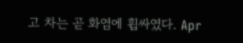고 차는 곧 화염에 휩싸였다. Apr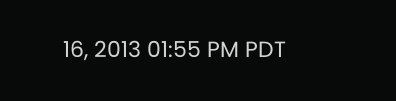16, 2013 01:55 PM PDT